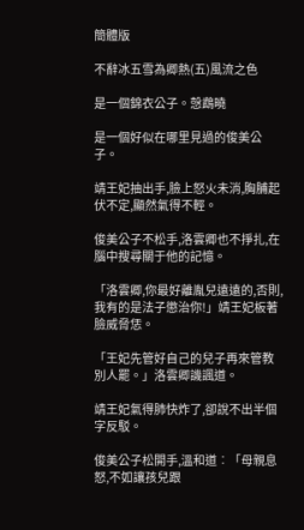簡體版

不辭冰五雪為卿熱(五)風流之色

是一個錦衣公子。愨鵡曉

是一個好似在哪里見過的俊美公子。

靖王妃抽出手,臉上怒火未消,胸脯起伏不定,顯然氣得不輕。

俊美公子不松手,洛雲卿也不掙扎,在腦中搜尋關于他的記憶。

「洛雲卿,你最好離胤兒遠遠的,否則,我有的是法子懲治你!」靖王妃板著臉威脅恁。

「王妃先管好自己的兒子再來管教別人罷。」洛雲卿譏諷道。

靖王妃氣得肺快炸了,卻說不出半個字反駁。

俊美公子松開手,溫和道︰「母親息怒,不如讓孩兒跟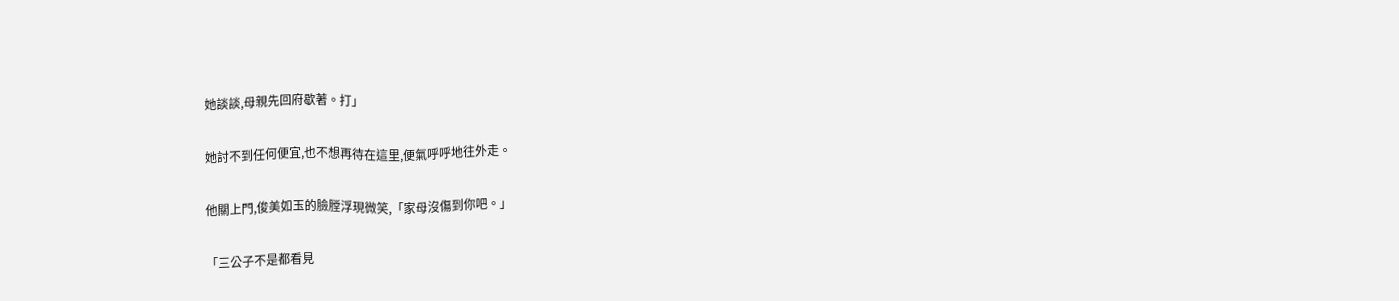她談談,母親先回府歇著。打」

她討不到任何便宜,也不想再待在這里,便氣呼呼地往外走。

他關上門,俊美如玉的臉膛浮現微笑,「家母沒傷到你吧。」

「三公子不是都看見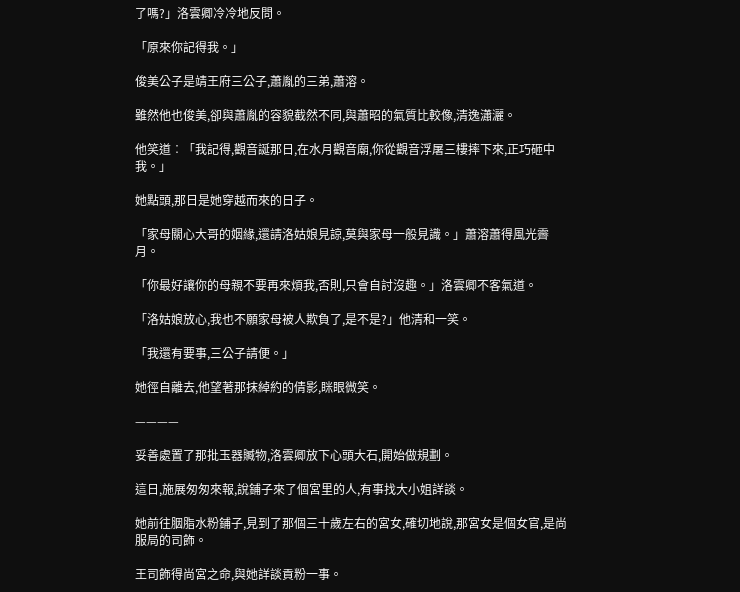了嗎?」洛雲卿冷冷地反問。

「原來你記得我。」

俊美公子是靖王府三公子,蕭胤的三弟,蕭溶。

雖然他也俊美,卻與蕭胤的容貌截然不同,與蕭昭的氣質比較像,清逸瀟灑。

他笑道︰「我記得,觀音誕那日,在水月觀音廟,你從觀音浮屠三樓摔下來,正巧砸中我。」

她點頭,那日是她穿越而來的日子。

「家母關心大哥的姻緣,還請洛姑娘見諒,莫與家母一般見識。」蕭溶蕭得風光霽月。

「你最好讓你的母親不要再來煩我,否則,只會自討沒趣。」洛雲卿不客氣道。

「洛姑娘放心,我也不願家母被人欺負了,是不是?」他清和一笑。

「我還有要事,三公子請便。」

她徑自離去,他望著那抹綽約的倩影,眯眼微笑。

————

妥善處置了那批玉器贓物,洛雲卿放下心頭大石,開始做規劃。

這日,施展匆匆來報,說鋪子來了個宮里的人,有事找大小姐詳談。

她前往胭脂水粉鋪子,見到了那個三十歲左右的宮女,確切地說,那宮女是個女官,是尚服局的司飾。

王司飾得尚宮之命,與她詳談貢粉一事。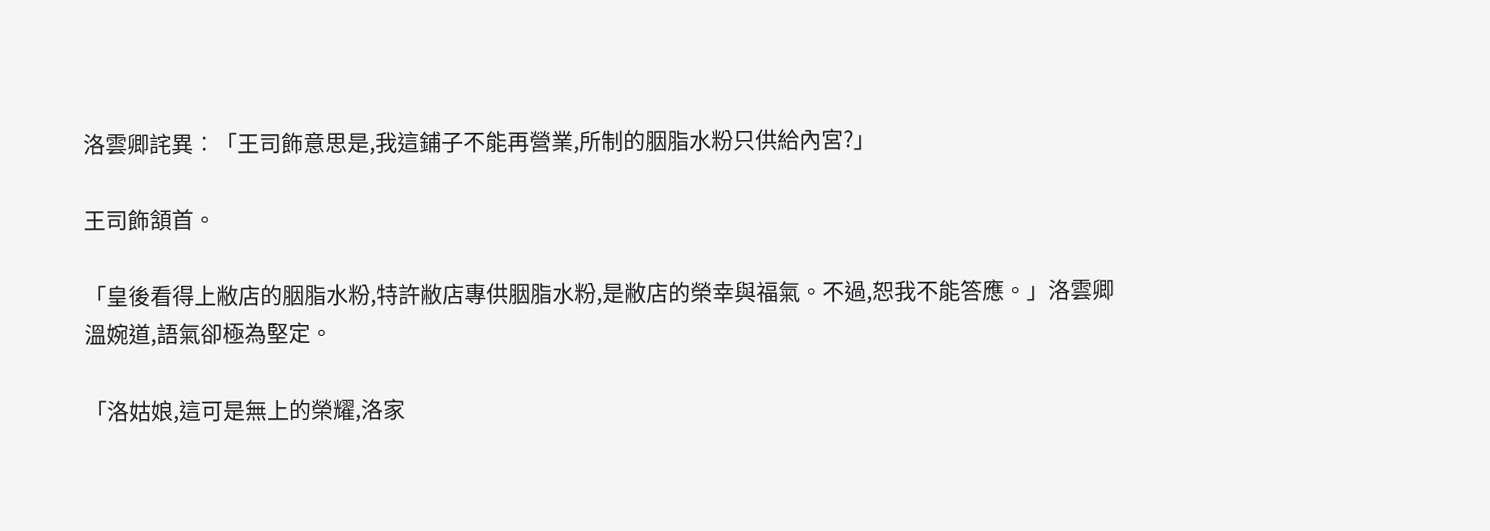洛雲卿詫異︰「王司飾意思是,我這鋪子不能再營業,所制的胭脂水粉只供給內宮?」

王司飾頷首。

「皇後看得上敝店的胭脂水粉,特許敝店專供胭脂水粉,是敝店的榮幸與福氣。不過,恕我不能答應。」洛雲卿溫婉道,語氣卻極為堅定。

「洛姑娘,這可是無上的榮耀,洛家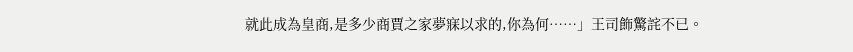就此成為皇商,是多少商賈之家夢寐以求的,你為何……」王司飾驚詫不已。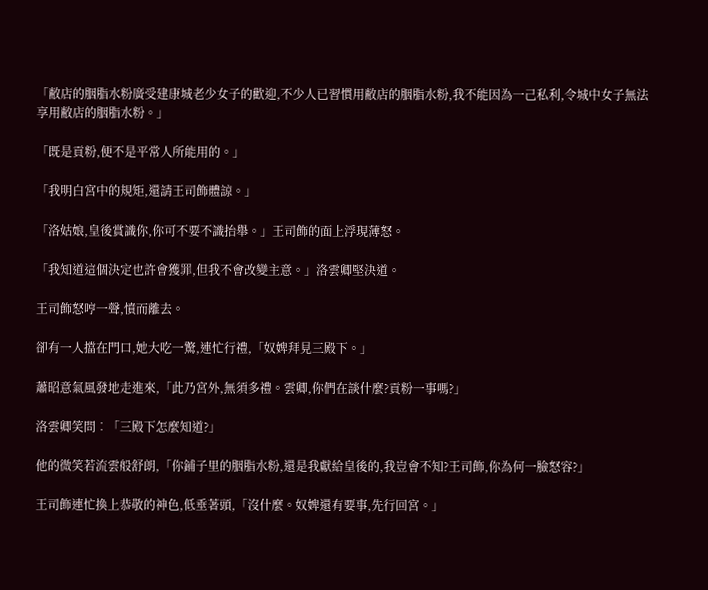「敝店的胭脂水粉廣受建康城老少女子的歡迎,不少人已習慣用敝店的胭脂水粉,我不能因為一己私利,令城中女子無法享用敝店的胭脂水粉。」

「既是貢粉,便不是平常人所能用的。」

「我明白宮中的規矩,還請王司飾體諒。」

「洛姑娘,皇後賞識你,你可不要不識抬舉。」王司飾的面上浮現薄怒。

「我知道這個決定也許會獲罪,但我不會改變主意。」洛雲卿堅決道。

王司飾怒哼一聲,憤而離去。

卻有一人擋在門口,她大吃一驚,連忙行禮,「奴婢拜見三殿下。」

蕭昭意氣風發地走進來,「此乃宮外,無須多禮。雲卿,你們在談什麼?貢粉一事嗎?」

洛雲卿笑問︰「三殿下怎麼知道?」

他的微笑若流雲般舒朗,「你鋪子里的胭脂水粉,還是我獻給皇後的,我豈會不知?王司飾,你為何一臉怒容?」

王司飾連忙換上恭敬的神色,低垂著頭,「沒什麼。奴婢還有要事,先行回宮。」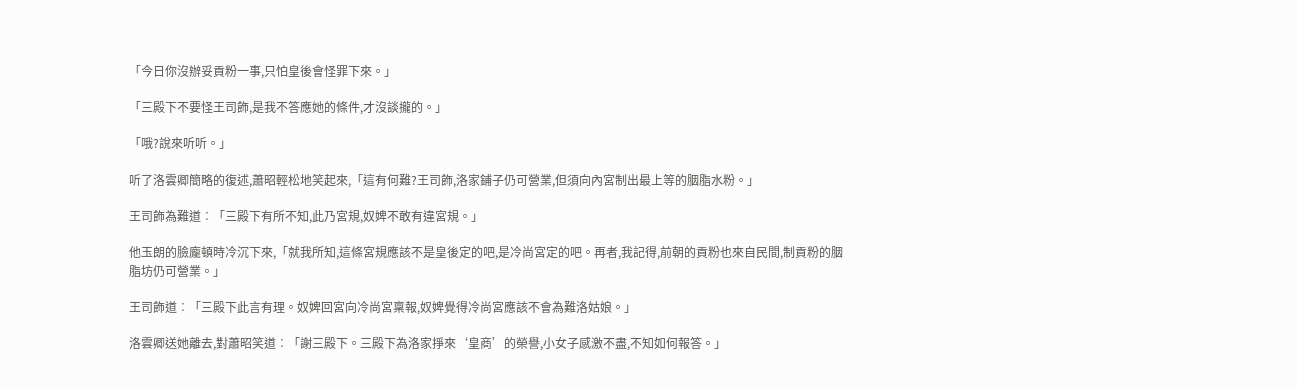「今日你沒辦妥貢粉一事,只怕皇後會怪罪下來。」

「三殿下不要怪王司飾,是我不答應她的條件,才沒談攏的。」

「哦?說來听听。」

听了洛雲卿簡略的復述,蕭昭輕松地笑起來,「這有何難?王司飾,洛家鋪子仍可營業,但須向內宮制出最上等的胭脂水粉。」

王司飾為難道︰「三殿下有所不知,此乃宮規,奴婢不敢有違宮規。」

他玉朗的臉龐頓時冷沉下來,「就我所知,這條宮規應該不是皇後定的吧,是冷尚宮定的吧。再者,我記得,前朝的貢粉也來自民間,制貢粉的胭脂坊仍可營業。」

王司飾道︰「三殿下此言有理。奴婢回宮向冷尚宮稟報,奴婢覺得冷尚宮應該不會為難洛姑娘。」

洛雲卿送她離去,對蕭昭笑道︰「謝三殿下。三殿下為洛家掙來‘皇商’的榮譽,小女子感激不盡,不知如何報答。」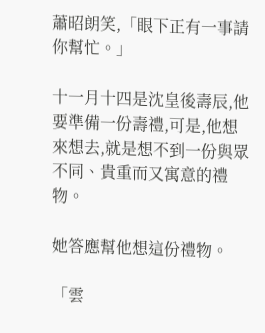蕭昭朗笑,「眼下正有一事請你幫忙。」

十一月十四是沈皇後壽辰,他要準備一份壽禮,可是,他想來想去,就是想不到一份與眾不同、貴重而又寓意的禮物。

她答應幫他想這份禮物。

「雲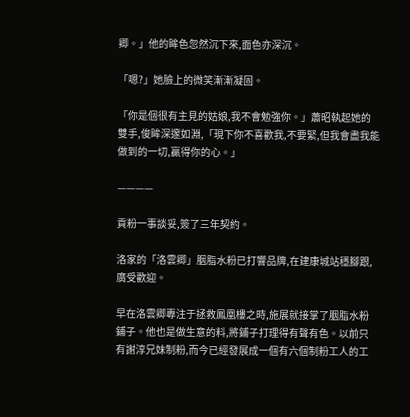卿。」他的眸色忽然沉下來,面色亦深沉。

「嗯?」她臉上的微笑漸漸凝固。

「你是個很有主見的姑娘,我不會勉強你。」蕭昭執起她的雙手,俊眸深邃如淵,「現下你不喜歡我,不要緊,但我會盡我能做到的一切,贏得你的心。」

————

貢粉一事談妥,簽了三年契約。

洛家的「洛雲卿」胭脂水粉已打響品牌,在建康城站穩腳跟,廣受歡迎。

早在洛雲卿專注于拯救鳳凰樓之時,施展就接掌了胭脂水粉鋪子。他也是做生意的料,將鋪子打理得有聲有色。以前只有謝淳兄妹制粉,而今已經發展成一個有六個制粉工人的工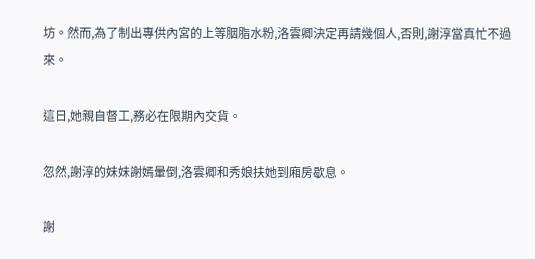坊。然而,為了制出專供內宮的上等胭脂水粉,洛雲卿決定再請幾個人,否則,謝淳當真忙不過來。

這日,她親自督工,務必在限期內交貨。

忽然,謝淳的妹妹謝嫣暈倒,洛雲卿和秀娘扶她到廂房歇息。

謝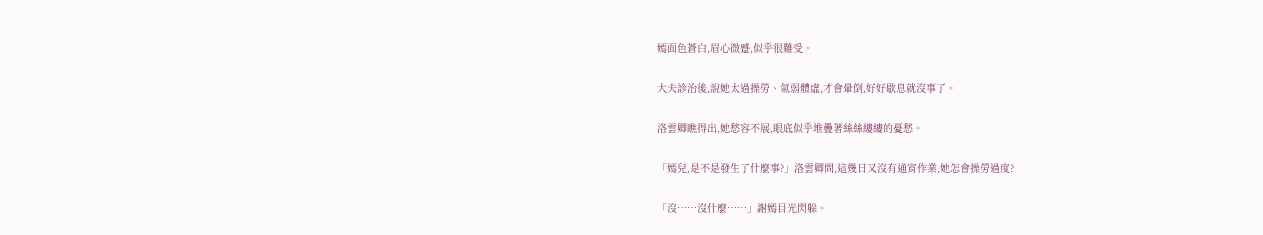嫣面色蒼白,眉心微蹙,似乎很難受。

大夫診治後,說她太過操勞、氣弱體虛,才會暈倒,好好歇息就沒事了。

洛雲卿瞧得出,她愁容不展,眼底似乎堆疊著絲絲縷縷的憂愁。

「嫣兒,是不是發生了什麼事?」洛雲卿問,這幾日又沒有通宵作業,她怎會操勞過度?

「沒……沒什麼……」謝嫣目光閃躲。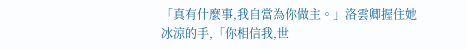「真有什麼事,我自當為你做主。」洛雲卿握住她冰涼的手,「你相信我,世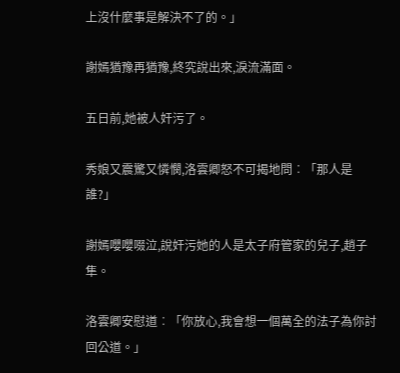上沒什麼事是解決不了的。」

謝嫣猶豫再猶豫,終究說出來,淚流滿面。

五日前,她被人奸污了。

秀娘又震驚又憐憫,洛雲卿怒不可揭地問︰「那人是誰?」

謝嫣嚶嚶啜泣,說奸污她的人是太子府管家的兒子,趙子隼。

洛雲卿安慰道︰「你放心,我會想一個萬全的法子為你討回公道。」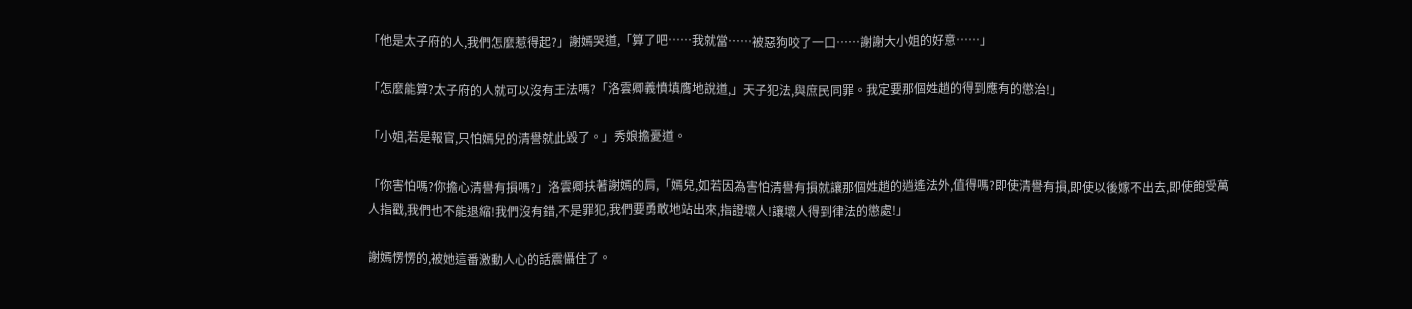「他是太子府的人,我們怎麼惹得起?」謝嫣哭道,「算了吧……我就當……被惡狗咬了一口……謝謝大小姐的好意……」

「怎麼能算?太子府的人就可以沒有王法嗎?「洛雲卿義憤填膺地說道,」天子犯法,與庶民同罪。我定要那個姓趙的得到應有的懲治!」

「小姐,若是報官,只怕嫣兒的清譽就此毀了。」秀娘擔憂道。

「你害怕嗎?你擔心清譽有損嗎?」洛雲卿扶著謝嫣的肩,「嫣兒,如若因為害怕清譽有損就讓那個姓趙的逍遙法外,值得嗎?即使清譽有損,即使以後嫁不出去,即使飽受萬人指戳,我們也不能退縮!我們沒有錯,不是罪犯,我們要勇敢地站出來,指證壞人!讓壞人得到律法的懲處!」

謝嫣愣愣的,被她這番激動人心的話震懾住了。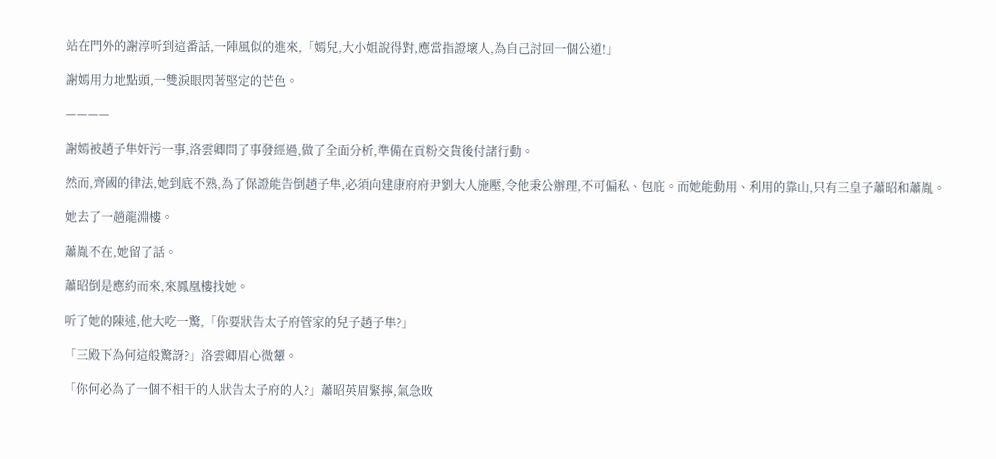站在門外的謝淳听到這番話,一陣風似的進來,「嫣兒,大小姐說得對,應當指證壞人,為自己討回一個公道!」

謝嫣用力地點頭,一雙淚眼閃著堅定的芒色。

————

謝嫣被趙子隼奸污一事,洛雲卿問了事發經過,做了全面分析,準備在貢粉交貨後付諸行動。

然而,齊國的律法,她到底不熟,為了保證能告倒趙子隼,必須向建康府府尹劉大人施壓,令他秉公辦理,不可偏私、包庇。而她能動用、利用的靠山,只有三皇子蕭昭和蕭胤。

她去了一趟龍淵樓。

蕭胤不在,她留了話。

蕭昭倒是應約而來,來鳳凰樓找她。

听了她的陳述,他大吃一驚,「你要狀告太子府管家的兒子趙子隼?」

「三殿下為何這般驚訝?」洛雲卿眉心微顰。

「你何必為了一個不相干的人狀告太子府的人?」蕭昭英眉緊擰,氣急敗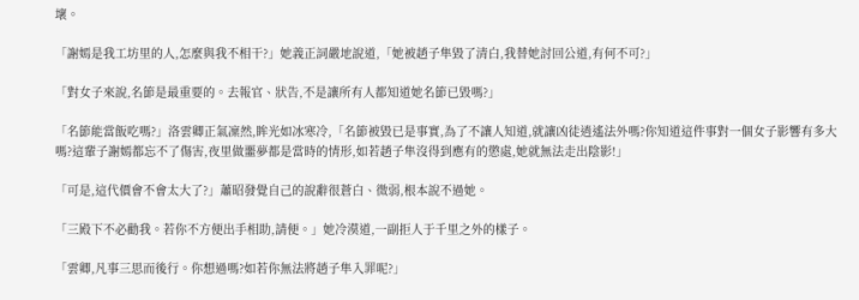壞。

「謝嫣是我工坊里的人,怎麼與我不相干?」她義正詞嚴地說道,「她被趙子隼毀了清白,我替她討回公道,有何不可?」

「對女子來說,名節是最重要的。去報官、狀告,不是讓所有人都知道她名節已毀嗎?」

「名節能當飯吃嗎?」洛雲卿正氣凜然,眸光如冰寒冷,「名節被毀已是事實,為了不讓人知道,就讓凶徒逍遙法外嗎?你知道這件事對一個女子影響有多大嗎?這輩子謝嫣都忘不了傷害,夜里做噩夢都是當時的情形,如若趙子隼沒得到應有的懲處,她就無法走出陰影!」

「可是,這代價會不會太大了?」蕭昭發覺自己的說辭很蒼白、微弱,根本說不過她。

「三殿下不必勸我。若你不方便出手相助,請便。」她冷漠道,一副拒人于千里之外的樣子。

「雲卿,凡事三思而後行。你想過嗎?如若你無法將趙子隼入罪呢?」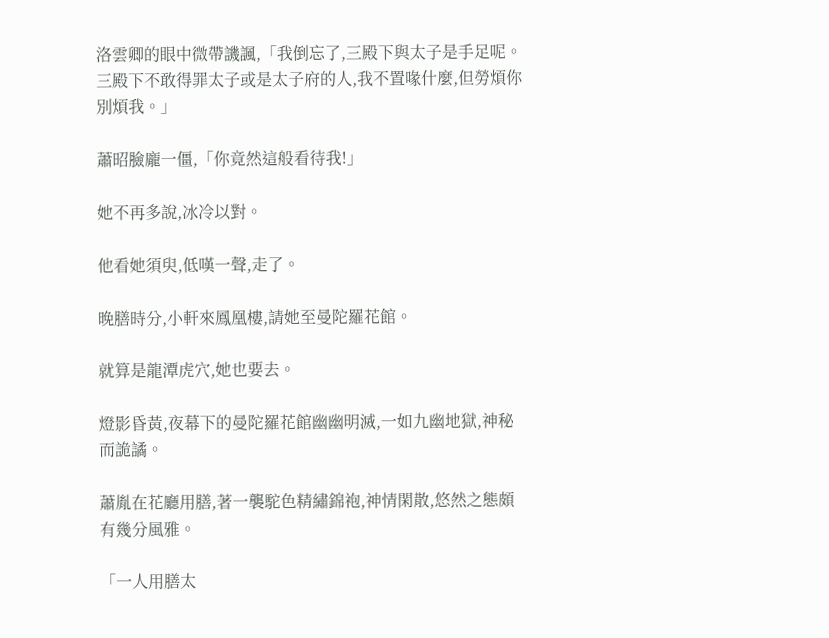洛雲卿的眼中微帶譏諷,「我倒忘了,三殿下與太子是手足呢。三殿下不敢得罪太子或是太子府的人,我不置喙什麼,但勞煩你別煩我。」

蕭昭臉龐一僵,「你竟然這般看待我!」

她不再多說,冰冷以對。

他看她須臾,低嘆一聲,走了。

晚膳時分,小軒來鳳凰樓,請她至曼陀羅花館。

就算是龍潭虎穴,她也要去。

燈影昏黃,夜幕下的曼陀羅花館幽幽明滅,一如九幽地獄,神秘而詭譎。

蕭胤在花廳用膳,著一襲駝色精繡錦袍,神情閑散,悠然之態頗有幾分風雅。

「一人用膳太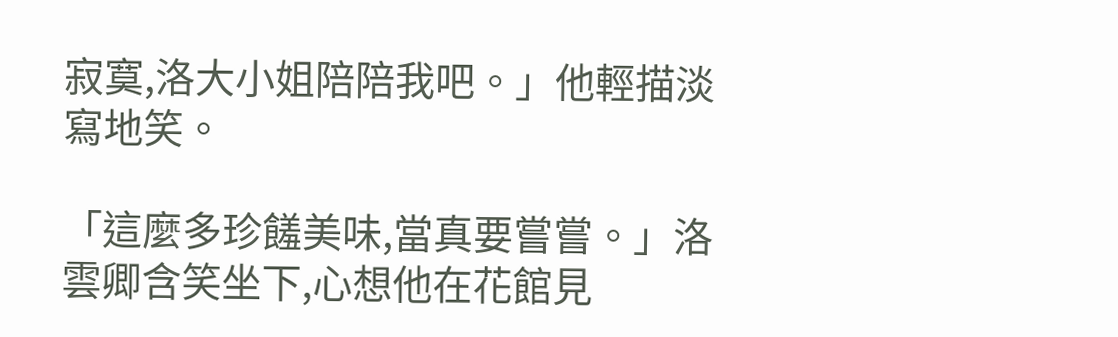寂寞,洛大小姐陪陪我吧。」他輕描淡寫地笑。

「這麼多珍饈美味,當真要嘗嘗。」洛雲卿含笑坐下,心想他在花館見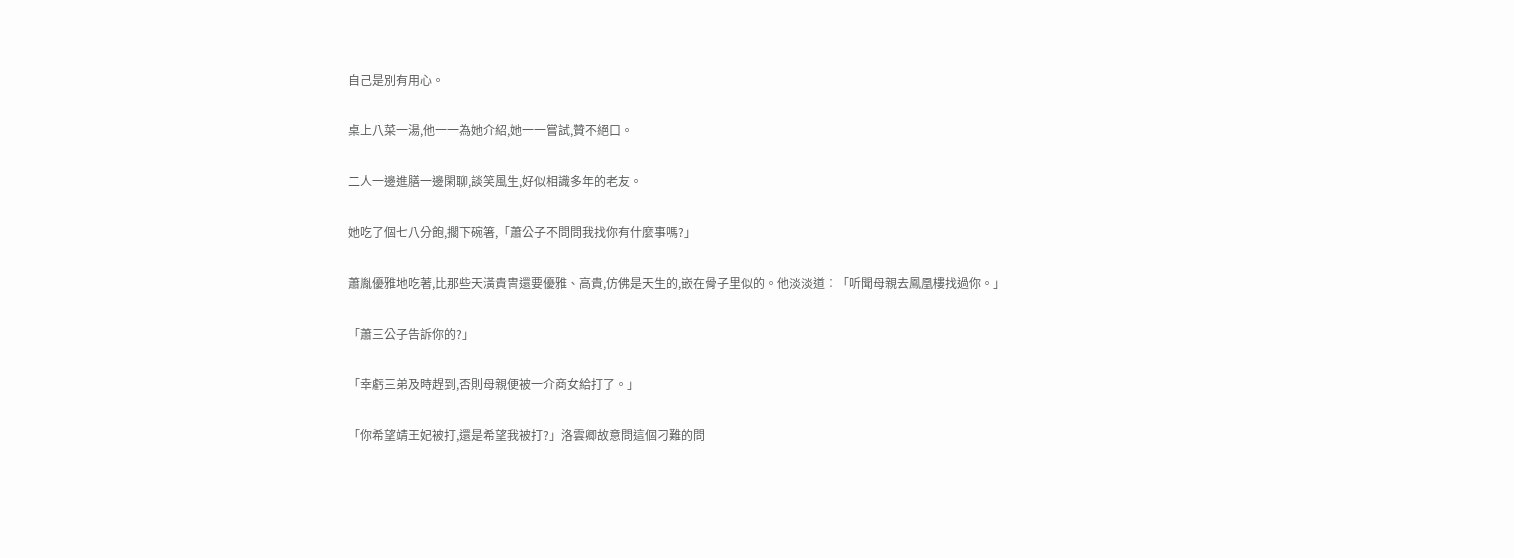自己是別有用心。

桌上八菜一湯,他一一為她介紹,她一一嘗試,贊不絕口。

二人一邊進膳一邊閑聊,談笑風生,好似相識多年的老友。

她吃了個七八分飽,擱下碗箸,「蕭公子不問問我找你有什麼事嗎?」

蕭胤優雅地吃著,比那些天潢貴冑還要優雅、高貴,仿佛是天生的,嵌在骨子里似的。他淡淡道︰「听聞母親去鳳凰樓找過你。」

「蕭三公子告訴你的?」

「幸虧三弟及時趕到,否則母親便被一介商女給打了。」

「你希望靖王妃被打,還是希望我被打?」洛雲卿故意問這個刁難的問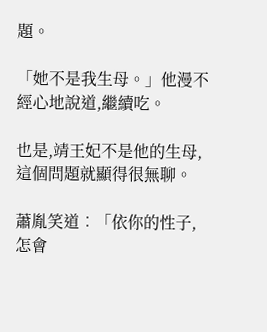題。

「她不是我生母。」他漫不經心地說道,繼續吃。

也是,靖王妃不是他的生母,這個問題就顯得很無聊。

蕭胤笑道︰「依你的性子,怎會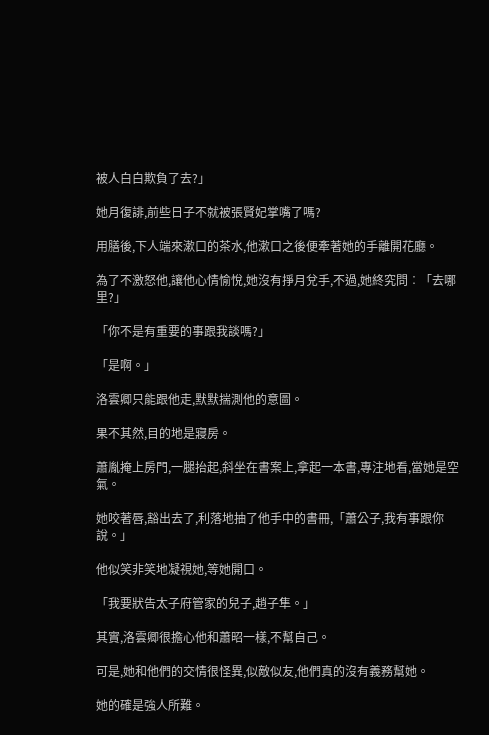被人白白欺負了去?」

她月復誹,前些日子不就被張賢妃掌嘴了嗎?

用膳後,下人端來漱口的茶水,他漱口之後便牽著她的手離開花廳。

為了不激怒他,讓他心情愉悅,她沒有掙月兌手,不過,她終究問︰「去哪里?」

「你不是有重要的事跟我談嗎?」

「是啊。」

洛雲卿只能跟他走,默默揣測他的意圖。

果不其然,目的地是寢房。

蕭胤掩上房門,一腿抬起,斜坐在書案上,拿起一本書,專注地看,當她是空氣。

她咬著唇,豁出去了,利落地抽了他手中的書冊,「蕭公子,我有事跟你說。」

他似笑非笑地凝視她,等她開口。

「我要狀告太子府管家的兒子,趙子隼。」

其實,洛雲卿很擔心他和蕭昭一樣,不幫自己。

可是,她和他們的交情很怪異,似敵似友,他們真的沒有義務幫她。

她的確是強人所難。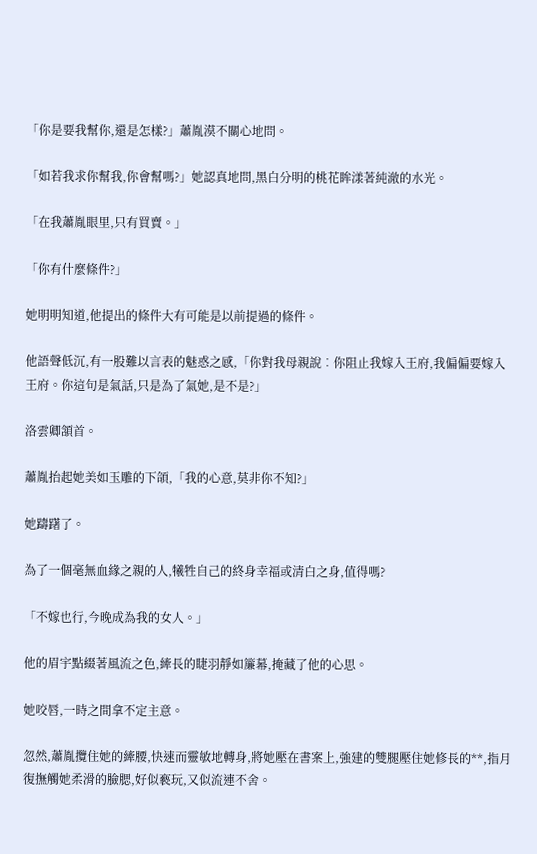「你是要我幫你,還是怎樣?」蕭胤漠不關心地問。

「如若我求你幫我,你會幫嗎?」她認真地問,黑白分明的桃花眸漾著純澈的水光。

「在我蕭胤眼里,只有買賣。」

「你有什麼條件?」

她明明知道,他提出的條件大有可能是以前提過的條件。

他語聲低沉,有一股難以言表的魅惑之感,「你對我母親說︰你阻止我嫁入王府,我偏偏要嫁入王府。你這句是氣話,只是為了氣她,是不是?」

洛雲卿頷首。

蕭胤抬起她美如玉雕的下頜,「我的心意,莫非你不知?」

她躊躇了。

為了一個毫無血緣之親的人,犧牲自己的終身幸福或清白之身,值得嗎?

「不嫁也行,今晚成為我的女人。」

他的眉宇點綴著風流之色,縴長的睫羽靜如簾幕,掩藏了他的心思。

她咬唇,一時之間拿不定主意。

忽然,蕭胤攬住她的縴腰,快速而靈敏地轉身,將她壓在書案上,強建的雙腿壓住她修長的**,指月復撫觸她柔滑的臉腮,好似褻玩,又似流連不舍。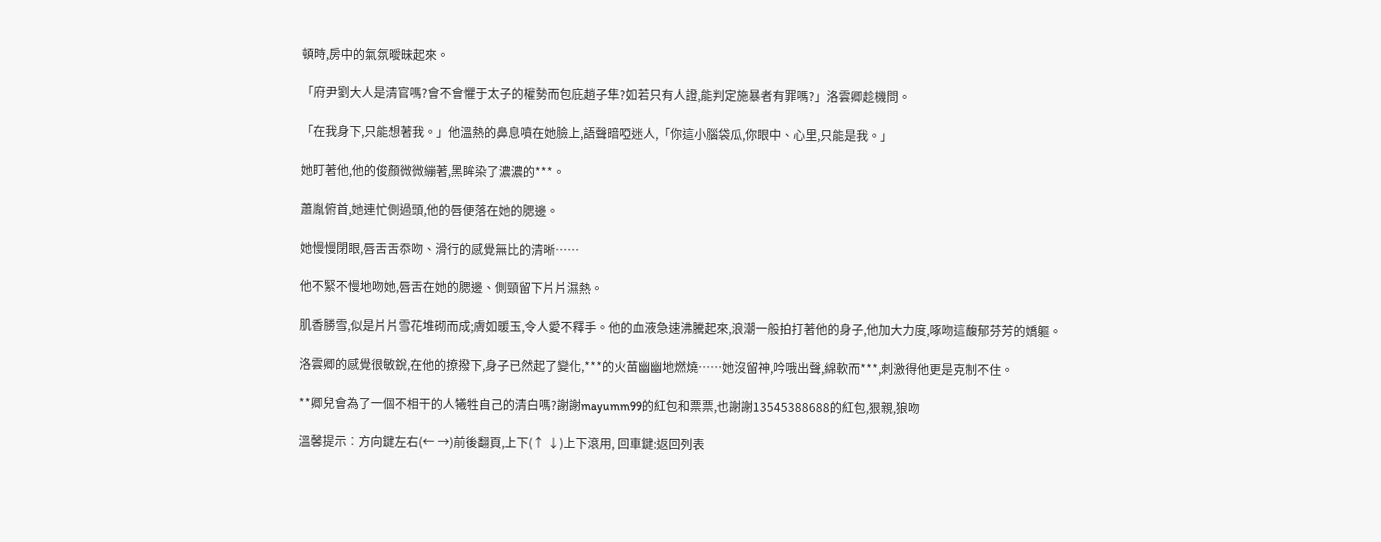頓時,房中的氣氛曖昧起來。

「府尹劉大人是清官嗎?會不會懼于太子的權勢而包庇趙子隼?如若只有人證,能判定施暴者有罪嗎?」洛雲卿趁機問。

「在我身下,只能想著我。」他溫熱的鼻息噴在她臉上,語聲暗啞迷人,「你這小腦袋瓜,你眼中、心里,只能是我。」

她盯著他,他的俊顏微微繃著,黑眸染了濃濃的***。

蕭胤俯首,她連忙側過頭,他的唇便落在她的腮邊。

她慢慢閉眼,唇舌舌忝吻、滑行的感覺無比的清晰……

他不緊不慢地吻她,唇舌在她的腮邊、側頸留下片片濕熱。

肌香勝雪,似是片片雪花堆砌而成;膚如暖玉,令人愛不釋手。他的血液急速沸騰起來,浪潮一般拍打著他的身子,他加大力度,啄吻這馥郁芬芳的嬌軀。

洛雲卿的感覺很敏銳,在他的撩撥下,身子已然起了變化,***的火苗幽幽地燃燒……她沒留神,吟哦出聲,綿軟而***,刺激得他更是克制不住。

**卿兒會為了一個不相干的人犧牲自己的清白嗎?謝謝mayumm99的紅包和票票,也謝謝13545388688的紅包,狠親,狼吻

溫馨提示︰方向鍵左右(← →)前後翻頁,上下(↑ ↓)上下滾用, 回車鍵:返回列表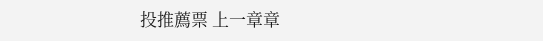投推薦票 上一章章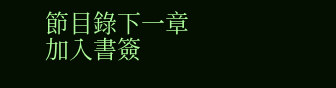節目錄下一章 加入書簽